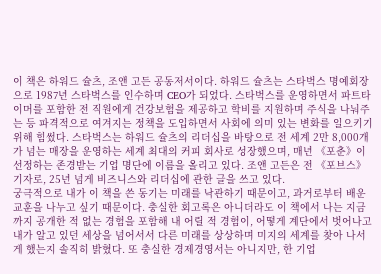이 책은 하워드 슐츠, 조앤 고든 공동저서이다. 하워드 슐츠는 스타벅스 명예회장으로 1987년 스타벅스를 인수하며 CEO가 되었다. 스타벅스를 운영하면서 파트타이머를 포함한 전 직원에게 건강보험을 제공하고 학비를 지원하며 주식을 나눠주는 등 파격적으로 여겨지는 정책을 도입하면서 사회에 의미 있는 변화를 일으키기 위해 힘썼다. 스타벅스는 하워드 슐츠의 리더십을 바탕으로 전 세계 2만 8,000개가 넘는 매장을 운영하는 세계 최대의 커피 회사로 성장했으며, 매년 《포춘》이 선정하는 존경받는 기업 명단에 이름을 올리고 있다. 조앤 고든은 전 《포브스》 기자로, 25년 넘게 비즈니스와 리더십에 관한 글을 쓰고 있다.
궁극적으로 내가 이 책을 쓴 동기는 미래를 낙관하기 때문이고, 과거로부터 배운 교훈을 나누고 싶기 때문이다. 충실한 회고록은 아니더라도 이 책에서 나는 지금까지 공개한 적 없는 경험을 포함해 내 어릴 적 경험이, 어떻게 계단에서 벗어나고 내가 알고 있던 세상을 넘어서서 다른 미래를 상상하며 미지의 세계를 찾아 나서게 했는지 솔직히 밝혔다. 또 충실한 경제경영서는 아니지만, 한 기업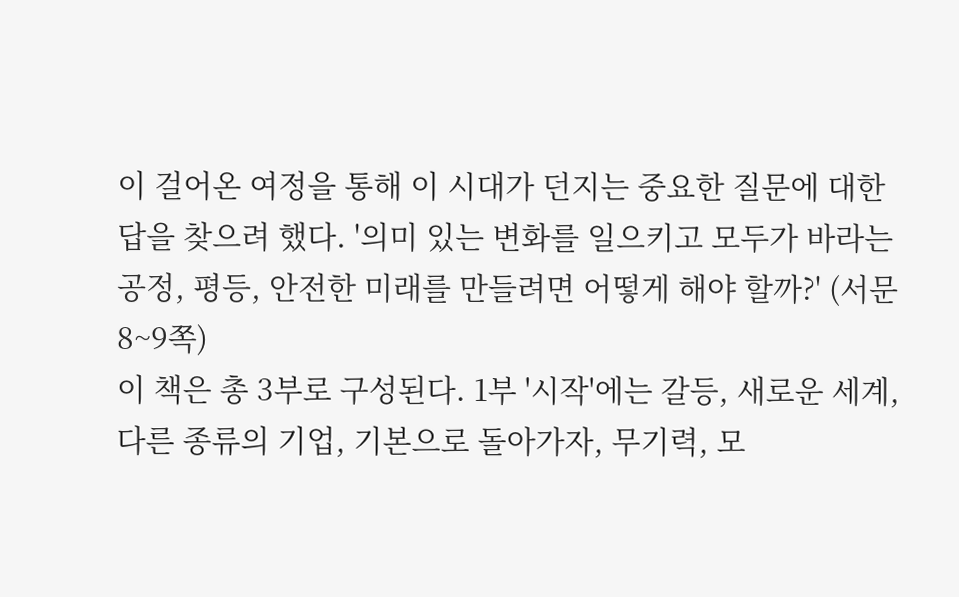이 걸어온 여정을 통해 이 시대가 던지는 중요한 질문에 대한 답을 찾으려 했다. '의미 있는 변화를 일으키고 모두가 바라는 공정, 평등, 안전한 미래를 만들려면 어떻게 해야 할까?' (서문 8~9쪽)
이 책은 총 3부로 구성된다. 1부 '시작'에는 갈등, 새로운 세계, 다른 종류의 기업, 기본으로 돌아가자, 무기력, 모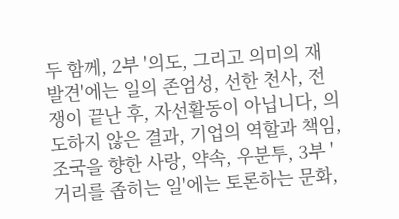두 함께, 2부 '의도, 그리고 의미의 재발견'에는 일의 존엄성, 선한 천사, 전쟁이 끝난 후, 자선활동이 아닙니다, 의도하지 않은 결과, 기업의 역할과 책임, 조국을 향한 사랑, 약속, 우분투, 3부 '거리를 좁히는 일'에는 토론하는 문화,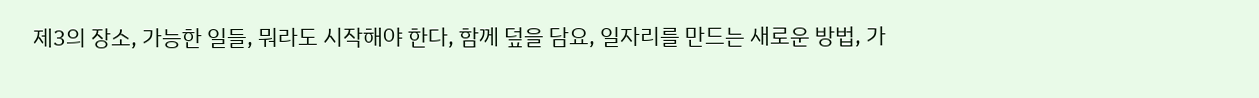제3의 장소, 가능한 일들, 뭐라도 시작해야 한다, 함께 덮을 담요, 일자리를 만드는 새로운 방법, 가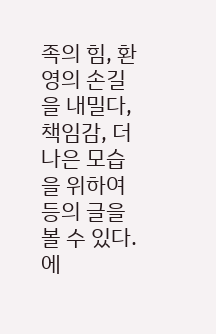족의 힘, 환영의 손길을 내밀다, 책임감, 더 나은 모습을 위하여 등의 글을 볼 수 있다. 에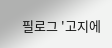필로그 '고지에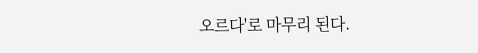오르다'로 마무리 된다.